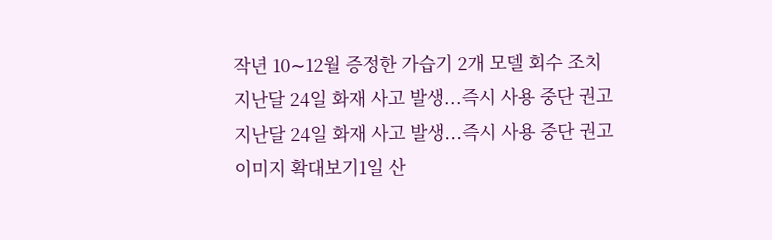작년 10∼12월 증정한 가습기 2개 모델 회수 조치
지난달 24일 화재 사고 발생...즉시 사용 중단 권고
지난달 24일 화재 사고 발생...즉시 사용 중단 권고
이미지 확대보기1일 산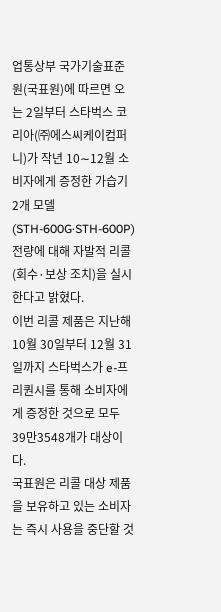업통상부 국가기술표준원(국표원)에 따르면 오는 2일부터 스타벅스 코리아(㈜에스씨케이컴퍼니)가 작년 10∼12월 소비자에게 증정한 가습기 2개 모델(STH-600G·STH-600P) 전량에 대해 자발적 리콜(회수·보상 조치)을 실시한다고 밝혔다.
이번 리콜 제품은 지난해 10월 30일부터 12월 31일까지 스타벅스가 e-프리퀀시를 통해 소비자에게 증정한 것으로 모두 39만3548개가 대상이다.
국표원은 리콜 대상 제품을 보유하고 있는 소비자는 즉시 사용을 중단할 것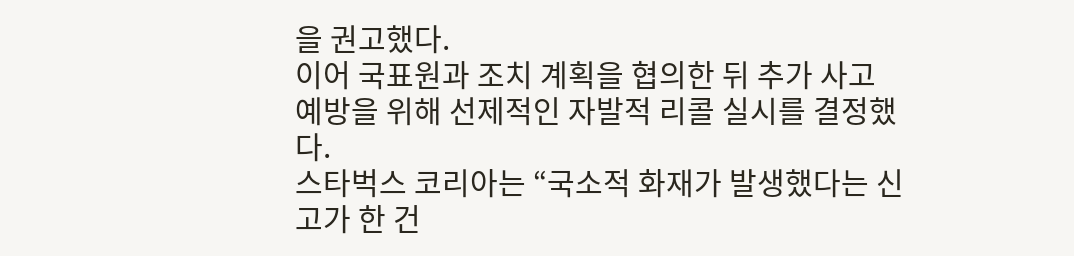을 권고했다.
이어 국표원과 조치 계획을 협의한 뒤 추가 사고 예방을 위해 선제적인 자발적 리콜 실시를 결정했다.
스타벅스 코리아는 “국소적 화재가 발생했다는 신고가 한 건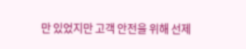만 있었지만 고객 안전을 위해 선제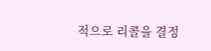적으로 리콜을 결정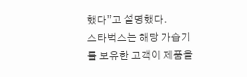했다”고 설명했다.
스타벅스는 해당 가습기를 보유한 고객이 제품을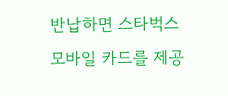반납하면 스타벅스 모바일 카드를 제공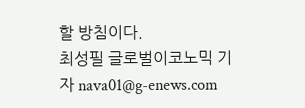할 방침이다.
최성필 글로벌이코노믹 기자 nava01@g-enews.com